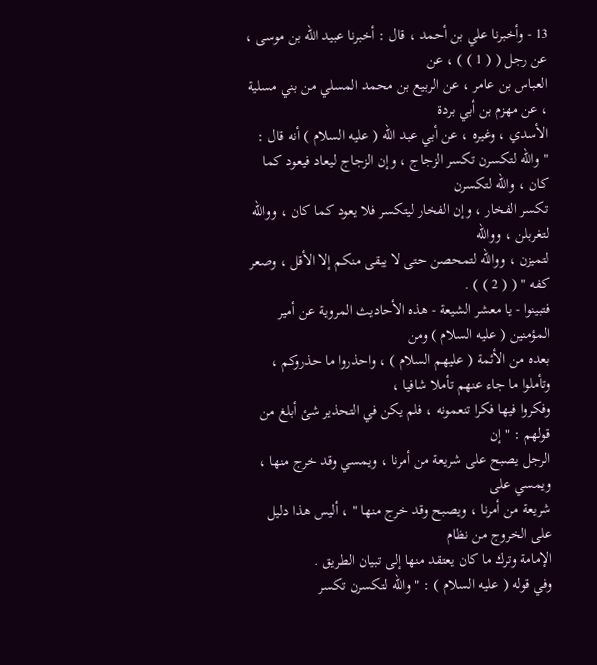13 - وأخبرنا علي بن أحمد ، قال : أخبرنا عبيد الله بن موسى ، عن رجل ( ( 1 ) ) ، عن
العباس بن عامر ، عن الربيع بن محمد المسلي من بني مسلية ، عن مهزم بن أبي بردة
الأسدي ، وغيره ، عن أبي عبد الله ( عليه السلام ) أنه قال :
" والله لتكسرن تكسر الزجاج ، وإن الزجاج ليعاد فيعود كما كان ، والله لتكسرن
تكسر الفخار ، وإن الفخار ليتكسر فلا يعود كما كان ، ووالله لتغربلن ، ووالله
لتميزن ، ووالله لتمحصن حتى لا يبقى منكم إلا الأقل ، وصعر كفه " ( ( 2 ) ) .
فتبينوا - يا معشر الشيعة - هذه الأحاديث المروية عن أمير المؤمنين ( عليه السلام ) ومن
بعده من الأئمة ( عليهم السلام ) ، واحذروا ما حذروكم ، وتأملوا ما جاء عنهم تأملا شافيا ،
وفكروا فيها فكرا تنعمونه ، فلم يكن في التحذير شئ أبلغ من قولهم : " إن
الرجل يصبح على شريعة من أمرنا ، ويمسي وقد خرج منها ، ويمسي على
شريعة من أمرنا ، ويصبح وقد خرج منها " ، أليس هذا دليل على الخروج من نظام
الإمامة وترك ما كان يعتقد منها إلى تبيان الطريق .
وفي قوله ( عليه السلام ) : " والله لتكسرن تكسر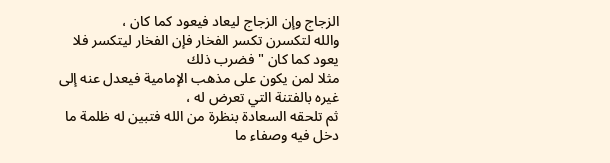الزجاج وإن الزجاج ليعاد فيعود كما كان ،
والله لتكسرن تكسر الفخار فإن الفخار ليتكسر فلا يعود كما كان " فضرب ذلك
مثلا لمن يكون على مذهب الإمامية فيعدل عنه إلى غيره بالفتنة التي تعرض له ،
ثم تلحقه السعادة بنظرة من الله فتبين له ظلمة ما دخل فيه وصفاء ما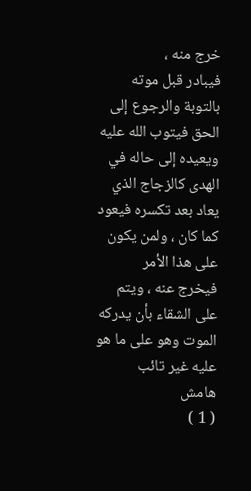خرج منه ،
فيبادر قبل موته بالتوبة والرجوع إلى الحق فيتوب الله عليه ويعيده إلى حاله في
الهدى كالزجاج الذي يعاد بعد تكسره فيعود كما كان ، ولمن يكون على هذا الأمر
فيخرج عنه ، ويتم على الشقاء بأن يدركه الموت وهو على ما هو عليه غير تائب
هامش
( 1 )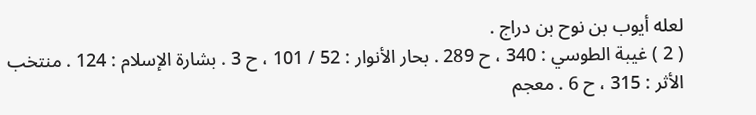لعله أيوب بن نوح بن دراج .
( 2 ) غيبة الطوسي : 340 ، ح 289 . بحار الأنوار : 52 / 101 ، ح 3 . بشارة الإسلام : 124 . منتخب
الأثر : 315 ، ح 6 . معجم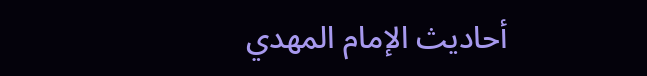أحاديث الإمام المهدي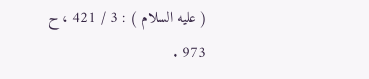( عليه السلام ) : 3 / 421 ، ح 973 .